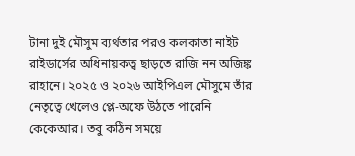টানা দুই মৌসুম ব্যর্থতার পরও কলকাতা নাইট রাইডার্সের অধিনায়কত্ব ছাড়তে রাজি নন অজিঙ্ক রাহানে। ২০২৫ ও ২০২৬ আইপিএল মৌসুমে তাঁর নেতৃত্বে খেলেও প্লে-অফে উঠতে পারেনি কেকেআর। তবু কঠিন সময়ে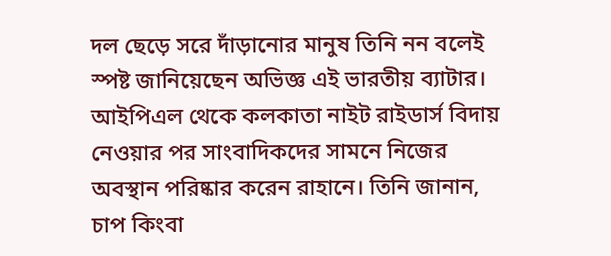দল ছেড়ে সরে দাঁড়ানোর মানুষ তিনি নন বলেই স্পষ্ট জানিয়েছেন অভিজ্ঞ এই ভারতীয় ব্যাটার।
আইপিএল থেকে কলকাতা নাইট রাইডার্স বিদায় নেওয়ার পর সাংবাদিকদের সামনে নিজের অবস্থান পরিষ্কার করেন রাহানে। তিনি জানান, চাপ কিংবা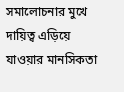সমালোচনার মুখে দায়িত্ব এড়িয়ে যাওয়ার মানসিকতা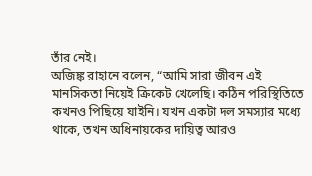তাঁর নেই।
অজিঙ্ক রাহানে বলেন, “আমি সারা জীবন এই মানসিকতা নিয়েই ক্রিকেট খেলেছি। কঠিন পরিস্থিতিতে কখনও পিছিয়ে যাইনি। যখন একটা দল সমস্যার মধ্যে থাকে, তখন অধিনায়কের দায়িত্ব আরও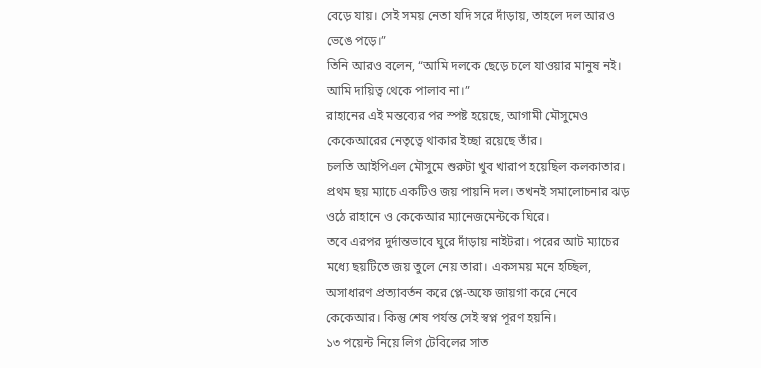বেড়ে যায়। সেই সময় নেতা যদি সরে দাঁড়ায়, তাহলে দল আরও ভেঙে পড়ে।”
তিনি আরও বলেন, “আমি দলকে ছেড়ে চলে যাওয়ার মানুষ নই। আমি দায়িত্ব থেকে পালাব না।”
রাহানের এই মন্তব্যের পর স্পষ্ট হয়েছে, আগামী মৌসুমেও কেকেআরের নেতৃত্বে থাকার ইচ্ছা রয়েছে তাঁর।
চলতি আইপিএল মৌসুমে শুরুটা খুব খারাপ হয়েছিল কলকাতার। প্রথম ছয় ম্যাচে একটিও জয় পায়নি দল। তখনই সমালোচনার ঝড় ওঠে রাহানে ও কেকেআর ম্যানেজমেন্টকে ঘিরে।
তবে এরপর দুর্দান্তভাবে ঘুরে দাঁড়ায় নাইটরা। পরের আট ম্যাচের মধ্যে ছয়টিতে জয় তুলে নেয় তারা। একসময় মনে হচ্ছিল, অসাধারণ প্রত্যাবর্তন করে প্লে-অফে জায়গা করে নেবে কেকেআর। কিন্তু শেষ পর্যন্ত সেই স্বপ্ন পূরণ হয়নি।
১৩ পয়েন্ট নিয়ে লিগ টেবিলের সাত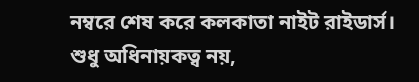নম্বরে শেষ করে কলকাতা নাইট রাইডার্স।
শুধু অধিনায়কত্ব নয়,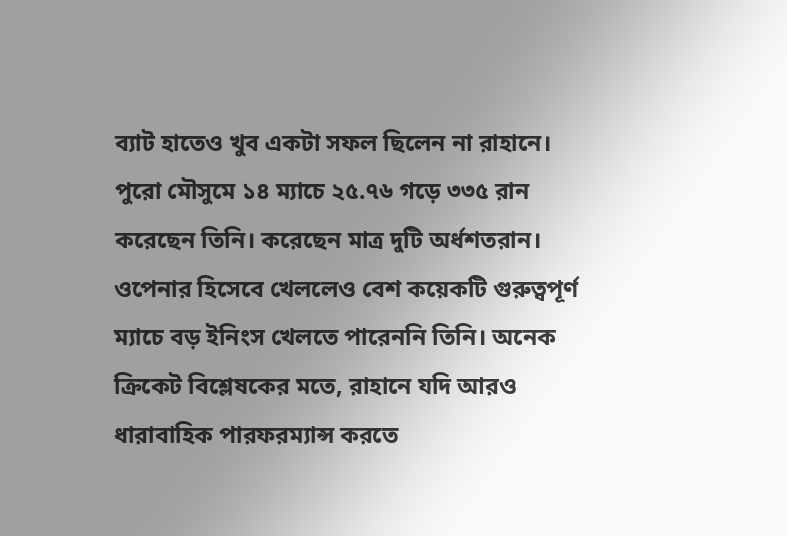ব্যাট হাতেও খুব একটা সফল ছিলেন না রাহানে। পুরো মৌসুমে ১৪ ম্যাচে ২৫.৭৬ গড়ে ৩৩৫ রান করেছেন তিনি। করেছেন মাত্র দুটি অর্ধশতরান।
ওপেনার হিসেবে খেললেও বেশ কয়েকটি গুরুত্বপূর্ণ ম্যাচে বড় ইনিংস খেলতে পারেননি তিনি। অনেক ক্রিকেট বিশ্লেষকের মতে, রাহানে যদি আরও ধারাবাহিক পারফরম্যান্স করতে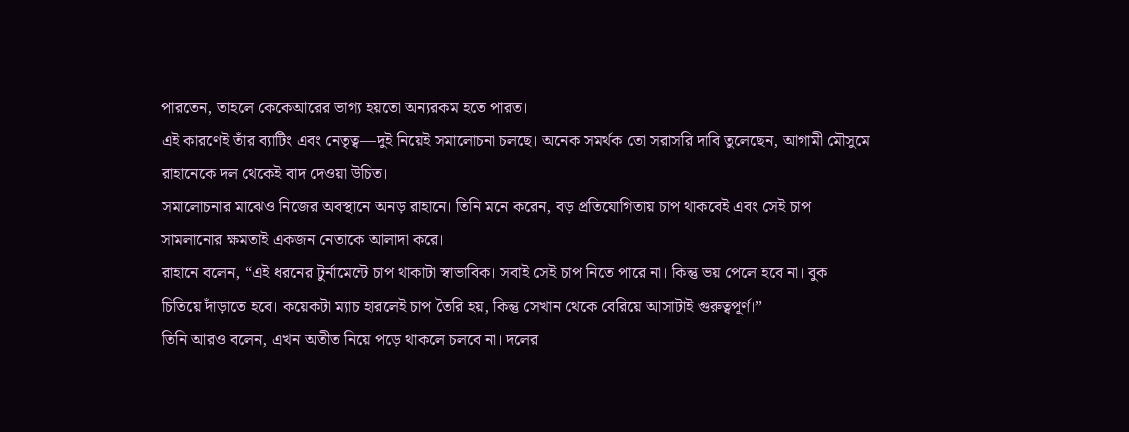পারতেন, তাহলে কেকেআরের ভাগ্য হয়তো অন্যরকম হতে পারত।
এই কারণেই তাঁর ব্যাটিং এবং নেতৃত্ব—দুই নিয়েই সমালোচনা চলছে। অনেক সমর্থক তো সরাসরি দাবি তুলেছেন, আগামী মৌসুমে রাহানেকে দল থেকেই বাদ দেওয়া উচিত।
সমালোচনার মাঝেও নিজের অবস্থানে অনড় রাহানে। তিনি মনে করেন, বড় প্রতিযোগিতায় চাপ থাকবেই এবং সেই চাপ সামলানোর ক্ষমতাই একজন নেতাকে আলাদা করে।
রাহানে বলেন, “এই ধরনের টুর্নামেন্টে চাপ থাকাটা স্বাভাবিক। সবাই সেই চাপ নিতে পারে না। কিন্তু ভয় পেলে হবে না। বুক চিতিয়ে দাঁড়াতে হবে। কয়েকটা ম্যাচ হারলেই চাপ তৈরি হয়, কিন্তু সেখান থেকে বেরিয়ে আসাটাই গুরুত্বপূর্ণ।”
তিনি আরও বলেন, এখন অতীত নিয়ে পড়ে থাকলে চলবে না। দলের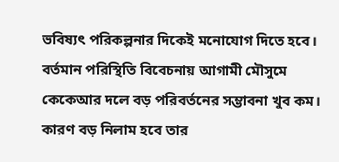ভবিষ্যৎ পরিকল্পনার দিকেই মনোযোগ দিতে হবে।
বর্তমান পরিস্থিতি বিবেচনায় আগামী মৌসুমে কেকেআর দলে বড় পরিবর্তনের সম্ভাবনা খুব কম। কারণ বড় নিলাম হবে তার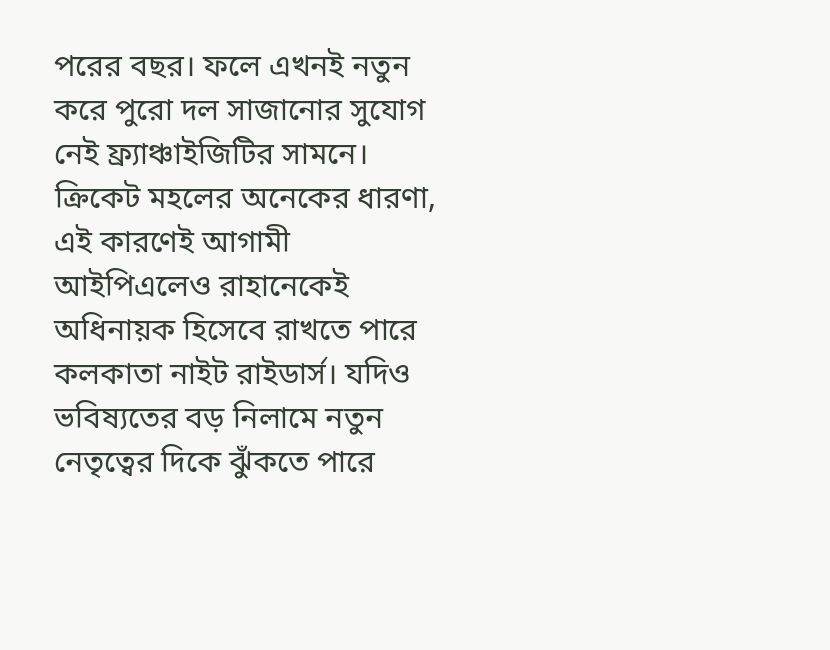পরের বছর। ফলে এখনই নতুন করে পুরো দল সাজানোর সুযোগ নেই ফ্র্যাঞ্চাইজিটির সামনে।
ক্রিকেট মহলের অনেকের ধারণা, এই কারণেই আগামী আইপিএলেও রাহানেকেই অধিনায়ক হিসেবে রাখতে পারে কলকাতা নাইট রাইডার্স। যদিও ভবিষ্যতের বড় নিলামে নতুন নেতৃত্বের দিকে ঝুঁকতে পারে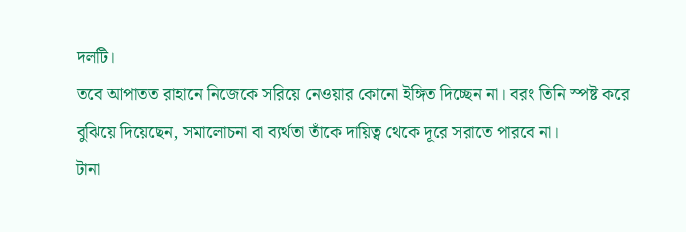দলটি।
তবে আপাতত রাহানে নিজেকে সরিয়ে নেওয়ার কোনো ইঙ্গিত দিচ্ছেন না। বরং তিনি স্পষ্ট করে বুঝিয়ে দিয়েছেন, সমালোচনা বা ব্যর্থতা তাঁকে দায়িত্ব থেকে দূরে সরাতে পারবে না।
টানা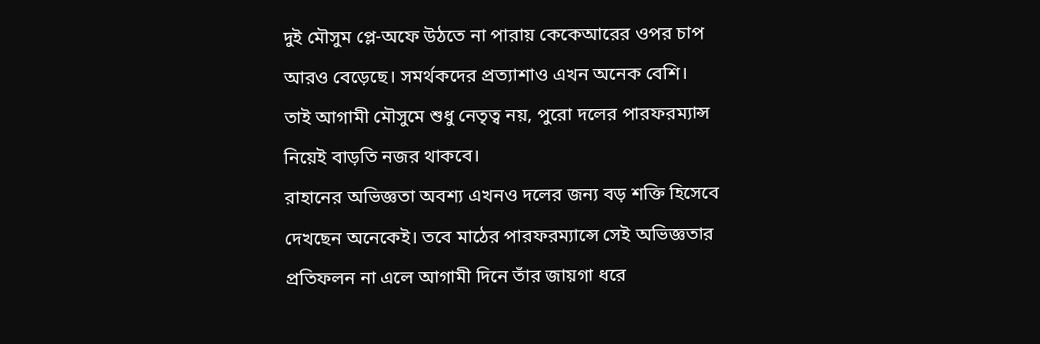দুই মৌসুম প্লে-অফে উঠতে না পারায় কেকেআরের ওপর চাপ আরও বেড়েছে। সমর্থকদের প্রত্যাশাও এখন অনেক বেশি। তাই আগামী মৌসুমে শুধু নেতৃত্ব নয়, পুরো দলের পারফরম্যান্স নিয়েই বাড়তি নজর থাকবে।
রাহানের অভিজ্ঞতা অবশ্য এখনও দলের জন্য বড় শক্তি হিসেবে দেখছেন অনেকেই। তবে মাঠের পারফরম্যান্সে সেই অভিজ্ঞতার প্রতিফলন না এলে আগামী দিনে তাঁর জায়গা ধরে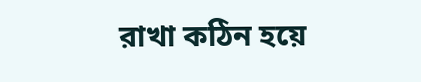রাখা কঠিন হয়ে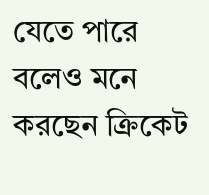যেতে পারে বলেও মনে করছেন ক্রিকেট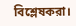বিশ্লেষকরা।